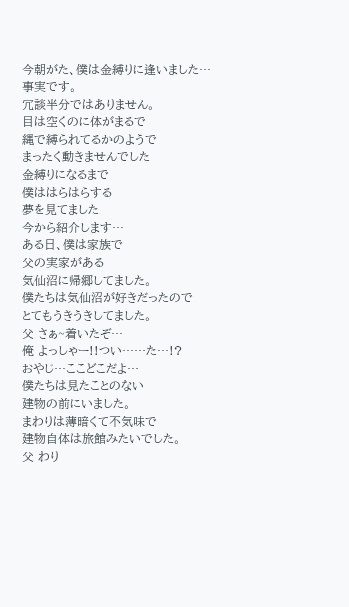今朝がた、僕は金縛りに逢いました…
事実です。
冗談半分ではありません。
目は空くのに体がまるで
縄で縛られてるかのようで
まったく動きませんでした
金縛りになるまで
僕ははらはらする
夢を見てました
今から紹介します…
ある日、僕は家族で
父の実家がある
気仙沼に帰郷してました。
僕たちは気仙沼が好きだったので
とてもうきうきしてました。
父 さぁ~着いたぞ…
俺 よっしゃー!!つい……た…!?
おやじ…ここどこだよ…
僕たちは見たことのない
建物の前にいました。
まわりは薄暗くて不気味で
建物自体は旅館みたいでした。
父 わり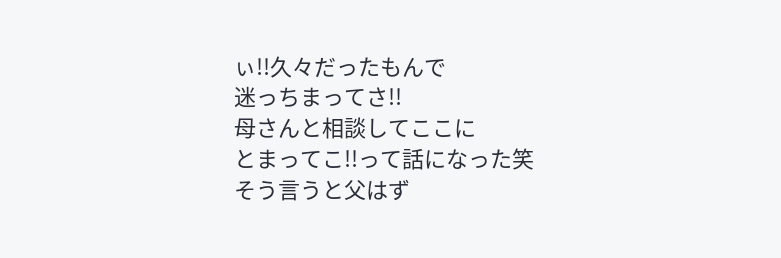ぃ!!久々だったもんで
迷っちまってさ!!
母さんと相談してここに
とまってこ!!って話になった笑
そう言うと父はず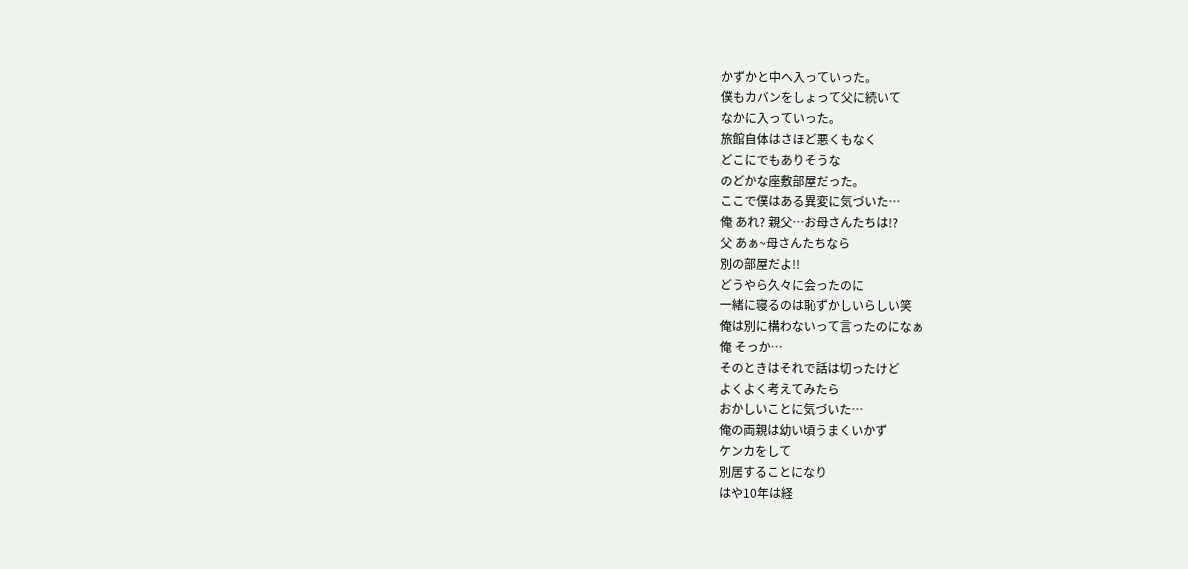かずかと中へ入っていった。
僕もカバンをしょって父に続いて
なかに入っていった。
旅館自体はさほど悪くもなく
どこにでもありそうな
のどかな座敷部屋だった。
ここで僕はある異変に気づいた…
俺 あれ? 親父…お母さんたちは!?
父 あぁ~母さんたちなら
別の部屋だよ!!
どうやら久々に会ったのに
一緒に寝るのは恥ずかしいらしい笑
俺は別に構わないって言ったのになぁ
俺 そっか…
そのときはそれで話は切ったけど
よくよく考えてみたら
おかしいことに気づいた…
俺の両親は幼い頃うまくいかず
ケンカをして
別居することになり
はや10年は経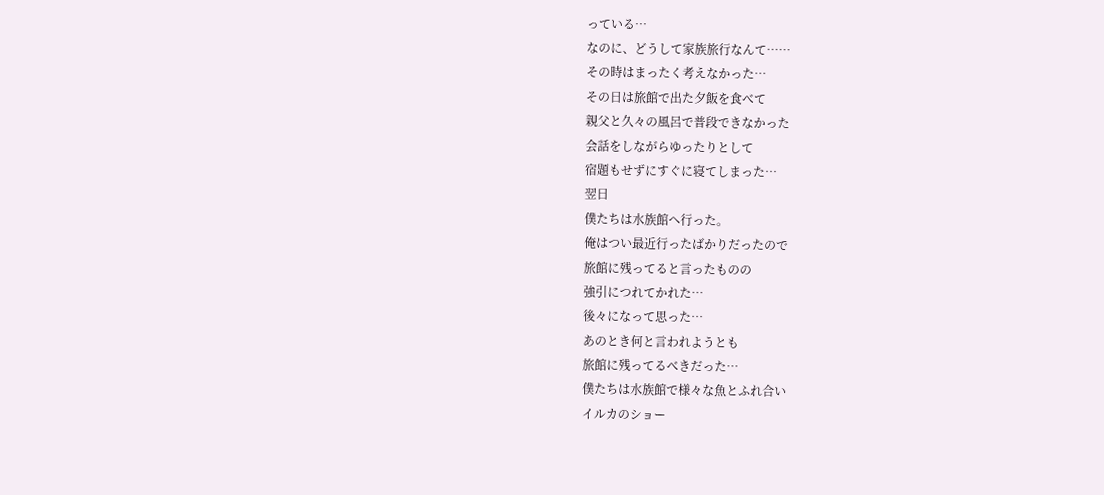っている…
なのに、どうして家族旅行なんて……
その時はまったく考えなかった…
その日は旅館で出た夕飯を食べて
親父と久々の風呂で普段できなかった
会話をしながらゆったりとして
宿題もせずにすぐに寝てしまった…
翌日
僕たちは水族館へ行った。
俺はつい最近行ったばかりだったので
旅館に残ってると言ったものの
強引につれてかれた…
後々になって思った…
あのとき何と言われようとも
旅館に残ってるべきだった…
僕たちは水族館で様々な魚とふれ合い
イルカのショー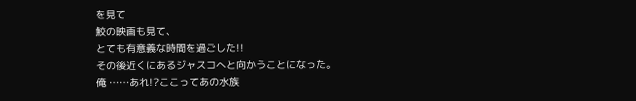を見て
鮫の映画も見て、
とても有意義な時間を過ごした!!
その後近くにあるジャスコへと向かうことになった。
俺 ……あれ!?ここってあの水族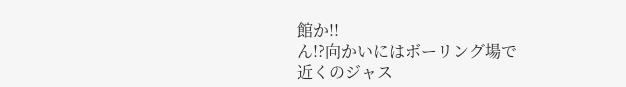館か!!
ん!?向かいにはボーリング場で
近くのジャス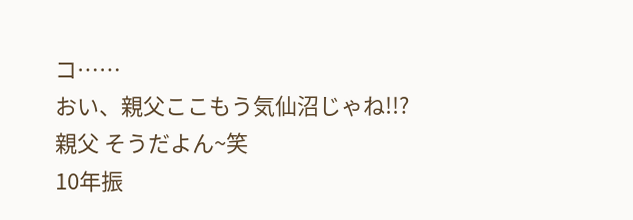コ……
おい、親父ここもう気仙沼じゃね!!?
親父 そうだよん~笑
10年振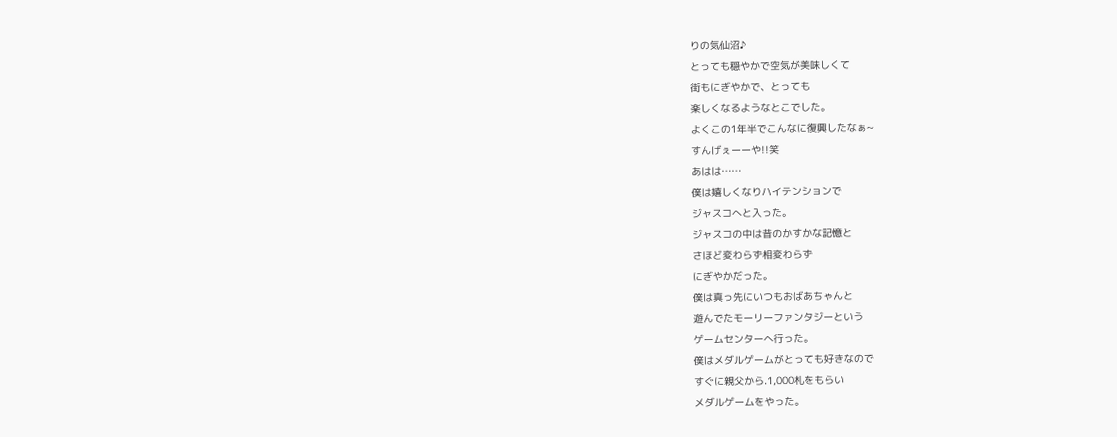りの気仙沼♪
とっても穏やかで空気が美味しくて
街もにぎやかで、とっても
楽しくなるようなとこでした。
よくこの1年半でこんなに復興したなぁ~
すんげぇーーや!!笑
あはは……
僕は嬉しくなりハイテンションで
ジャスコへと入った。
ジャスコの中は昔のかすかな記憶と
さほど変わらず相変わらず
にぎやかだった。
僕は真っ先にいつもおばあちゃんと
遊んでたモーリーファンタジーという
ゲームセンターへ行った。
僕はメダルゲームがとっても好きなので
すぐに親父から.1,000札をもらい
メダルゲームをやった。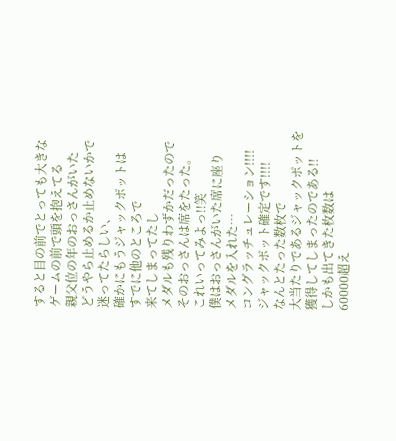すると目の前でとっても大きな
ゲームの前で頭を抱えてる
親父位の年のおっさんがいた
どうやら止めるか止めないかで
迷ってたらしい、
確かにもうジャックポットは
すでに他のところで
来てしまってたし
メダルも残りわずかだったので
そのおっさんは席をたった。
これいってみよっ!!笑
僕はおっさんがいた席に座り
メダルを入れた…
コングラッチュレーション!!!!
ジャックポット確定です!!!!
なんとたった数枚で
大当たりであるジャックポットを
獲得してしまったのである!!
しかも出てきた枚数は
60000超え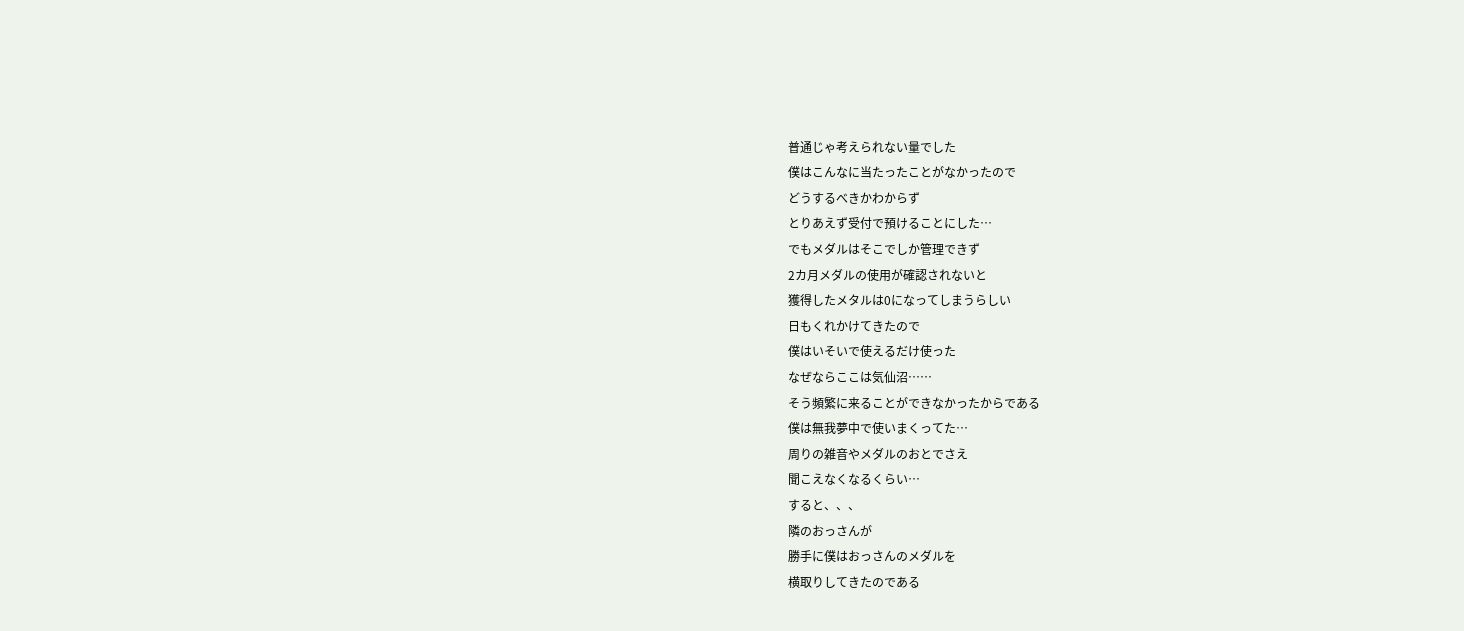普通じゃ考えられない量でした
僕はこんなに当たったことがなかったので
どうするべきかわからず
とりあえず受付で預けることにした…
でもメダルはそこでしか管理できず
2カ月メダルの使用が確認されないと
獲得したメタルは0になってしまうらしい
日もくれかけてきたので
僕はいそいで使えるだけ使った
なぜならここは気仙沼……
そう頻繁に来ることができなかったからである
僕は無我夢中で使いまくってた…
周りの雑音やメダルのおとでさえ
聞こえなくなるくらい…
すると、、、
隣のおっさんが
勝手に僕はおっさんのメダルを
横取りしてきたのである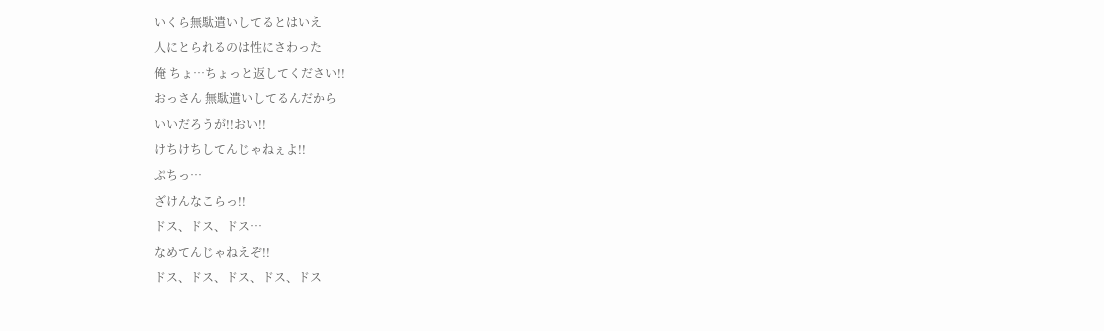いくら無駄遣いしてるとはいえ
人にとられるのは性にさわった
俺 ちょ…ちょっと返してください!!
おっさん 無駄遣いしてるんだから
いいだろうが!!おい!!
けちけちしてんじゃねぇよ!!
ぷちっ…
ざけんなこらっ!!
ドス、ドス、ドス…
なめてんじゃねえぞ!!
ドス、ドス、ドス、ドス、ドス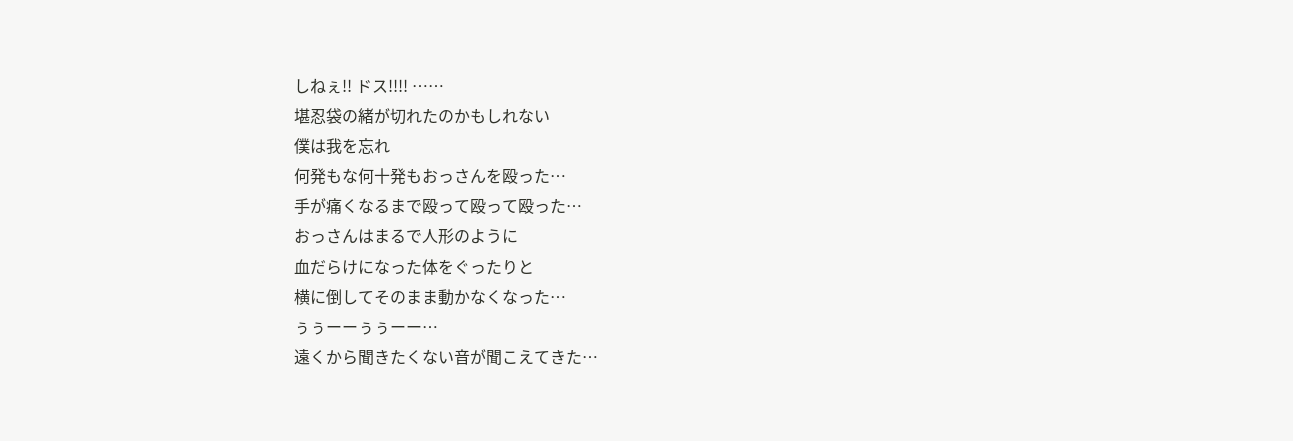しねぇ!! ドス!!!! ……
堪忍袋の緒が切れたのかもしれない
僕は我を忘れ
何発もな何十発もおっさんを殴った…
手が痛くなるまで殴って殴って殴った…
おっさんはまるで人形のように
血だらけになった体をぐったりと
横に倒してそのまま動かなくなった…
ぅぅーーぅぅーー…
遠くから聞きたくない音が聞こえてきた…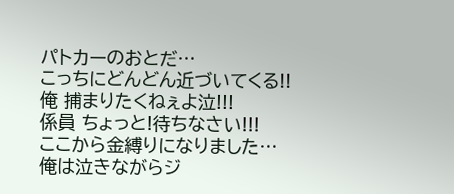パトカーのおとだ…
こっちにどんどん近づいてくる!!
俺 捕まりたくねぇよ泣!!!
係員 ちょっと!待ちなさい!!!
ここから金縛りになりました…
俺は泣きながらジ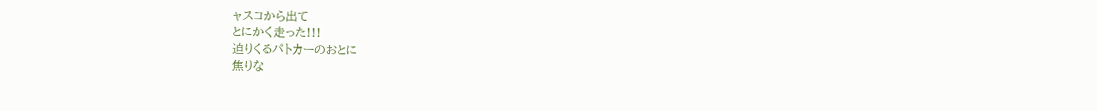ャスコから出て
とにかく走った!!!
迫りくるパトカーのおとに
焦りな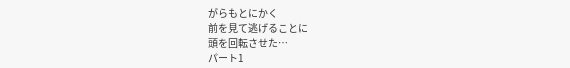がらもとにかく
前を見て逃げることに
頭を回転させた…
パート1